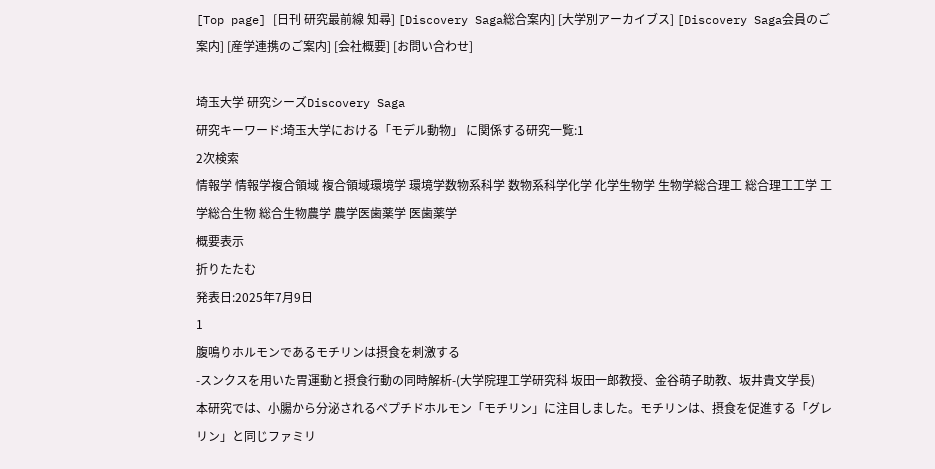[Top page] [日刊 研究最前線 知尋] [Discovery Saga総合案内] [大学別アーカイブス] [Discovery Saga会員のご案内] [産学連携のご案内] [会社概要] [お問い合わせ]

埼玉大学 研究シーズDiscovery Saga
研究キーワード:埼玉大学における「モデル動物」 に関係する研究一覧:1
2次検索
情報学 情報学複合領域 複合領域環境学 環境学数物系科学 数物系科学化学 化学生物学 生物学総合理工 総合理工工学 工学総合生物 総合生物農学 農学医歯薬学 医歯薬学
概要表示
折りたたむ
発表日:2025年7月9日
1
腹鳴りホルモンであるモチリンは摂食を刺激する
-スンクスを用いた胃運動と摂食行動の同時解析-(大学院理工学研究科 坂田一郎教授、金谷萌子助教、坂井貴文学長)
本研究では、小腸から分泌されるペプチドホルモン「モチリン」に注目しました。モチリンは、摂食を促進する「グレリン」と同じファミリ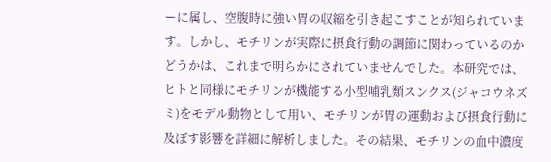ーに属し、空腹時に強い胃の収縮を引き起こすことが知られています。しかし、モチリンが実際に摂食行動の調節に関わっているのかどうかは、これまで明らかにされていませんでした。本研究では、ヒトと同様にモチリンが機能する小型哺乳類スンクス(ジャコウネズミ)をモデル動物として用い、モチリンが胃の運動および摂食行動に及ぼす影響を詳細に解析しました。その結果、モチリンの血中濃度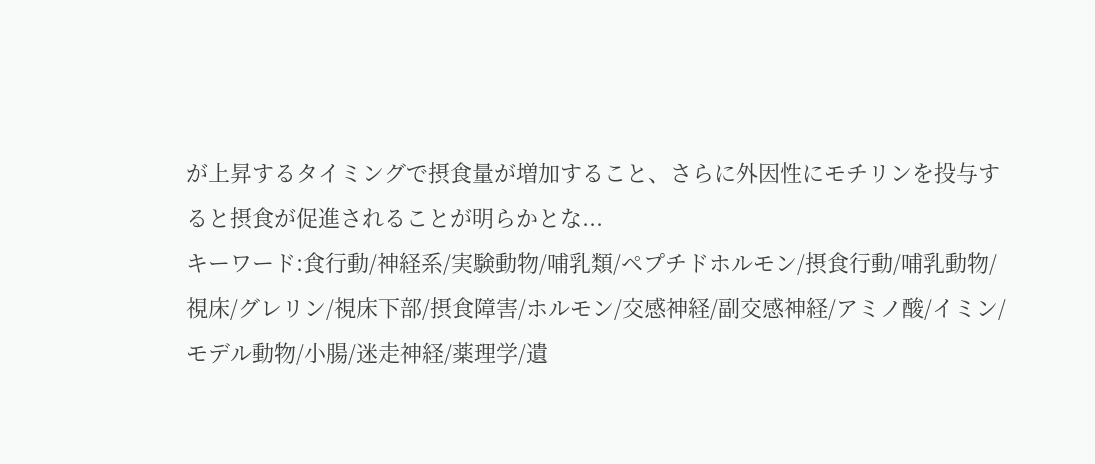が上昇するタイミングで摂食量が増加すること、さらに外因性にモチリンを投与すると摂食が促進されることが明らかとな...
キーワード:食行動/神経系/実験動物/哺乳類/ペプチドホルモン/摂食行動/哺乳動物/視床/グレリン/視床下部/摂食障害/ホルモン/交感神経/副交感神経/アミノ酸/イミン/モデル動物/小腸/迷走神経/薬理学/遺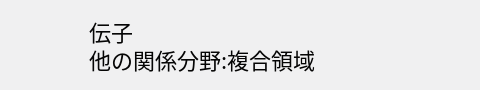伝子
他の関係分野:複合領域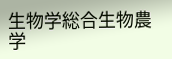生物学総合生物農学